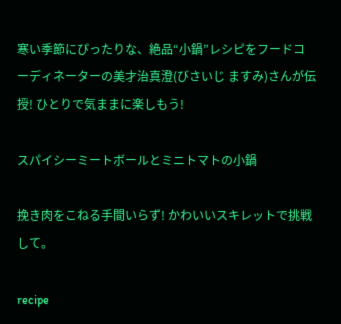寒い季節にぴったりな、絶品“小鍋”レシピをフードコーディネーターの美才治真澄(びさいじ ますみ)さんが伝授! ひとりで気ままに楽しもう!

スパイシーミートボールとミニトマトの小鍋

挽き肉をこねる手間いらず! かわいいスキレットで挑戦して。

recipe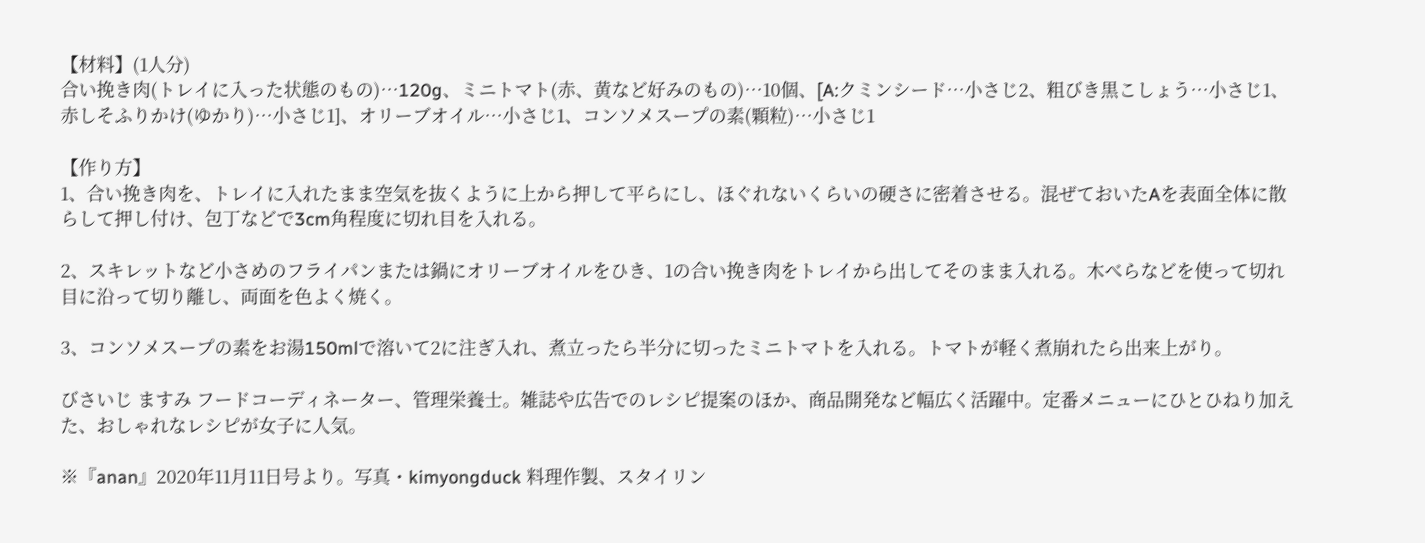【材料】(1人分)
合い挽き肉(トレイに入った状態のもの)…120g、ミニトマト(赤、黄など好みのもの)…10個、[A:クミンシード…小さじ2、粗びき黒こしょう…小さじ1、赤しそふりかけ(ゆかり)…小さじ1]、オリーブオイル…小さじ1、コンソメスープの素(顆粒)…小さじ1

【作り方】
1、合い挽き肉を、トレイに入れたまま空気を抜くように上から押して平らにし、ほぐれないくらいの硬さに密着させる。混ぜておいたAを表面全体に散らして押し付け、包丁などで3cm角程度に切れ目を入れる。

2、スキレットなど小さめのフライパンまたは鍋にオリーブオイルをひき、1の合い挽き肉をトレイから出してそのまま入れる。木べらなどを使って切れ目に沿って切り離し、両面を色よく焼く。

3、コンソメスープの素をお湯150mlで溶いて2に注ぎ入れ、煮立ったら半分に切ったミニトマトを入れる。トマトが軽く煮崩れたら出来上がり。

びさいじ ますみ フードコーディネーター、管理栄養士。雑誌や広告でのレシピ提案のほか、商品開発など幅広く活躍中。定番メニューにひとひねり加えた、おしゃれなレシピが女子に人気。

※『anan』2020年11月11日号より。写真・kimyongduck 料理作製、スタイリン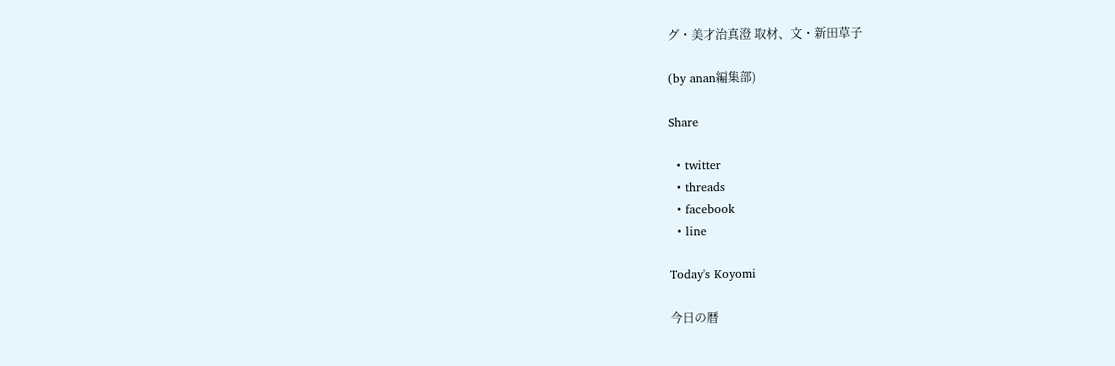グ・美才治真澄 取材、文・新田草子

(by anan編集部)

Share

  • twitter
  • threads
  • facebook
  • line

Today's Koyomi

今日の暦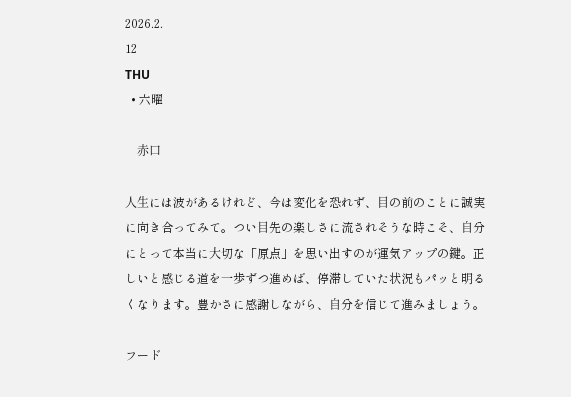2026.2.
12
THU
  • 六曜

    ⾚⼝

⼈⽣には波があるけれど、今は変化を恐れず、⽬の前のことに誠実に向き合ってみて。つい⽬先の楽しさに流されそうな時こそ、⾃分にとって本当に⼤切な「原点」を思い出すのが運気アップの鍵。正しいと感じる道を⼀歩ずつ進めば、停滞していた状況もパッと明るくなります。豊かさに感謝しながら、⾃分を信じて進みましょう。

フード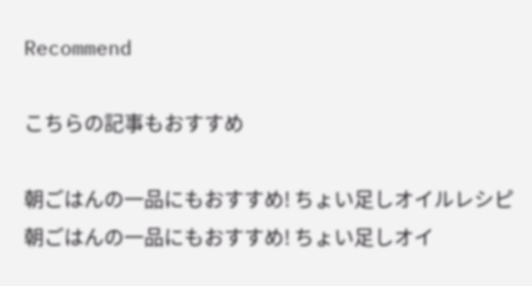Recommend

こちらの記事もおすすめ

朝ごはんの一品にもおすすめ! ちょい足しオイルレシピ
朝ごはんの一品にもおすすめ! ちょい足しオイ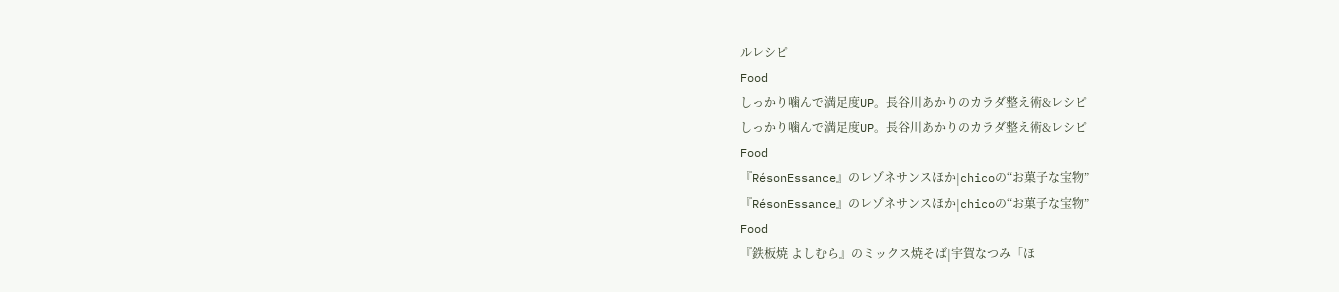ルレシピ
Food
しっかり噛んで満足度UP。長谷川あかりのカラダ整え術&レシピ
しっかり噛んで満足度UP。長谷川あかりのカラダ整え術&レシピ
Food
『RésonEssance』のレゾネサンスほか|chicoの“お菓子な宝物”
『RésonEssance』のレゾネサンスほか|chicoの“お菓子な宝物”
Food
『鉄板焼 よしむら』のミックス焼そば|宇賀なつみ「ほ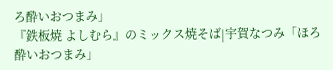ろ酔いおつまみ」
『鉄板焼 よしむら』のミックス焼そば|宇賀なつみ「ほろ酔いおつまみ」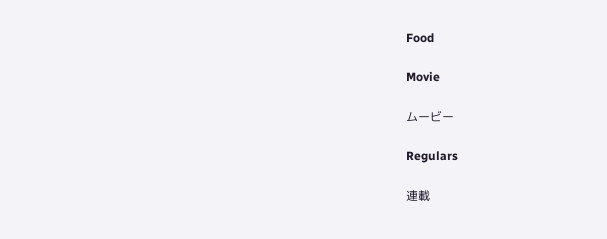Food

Movie

ムービー

Regulars

連載